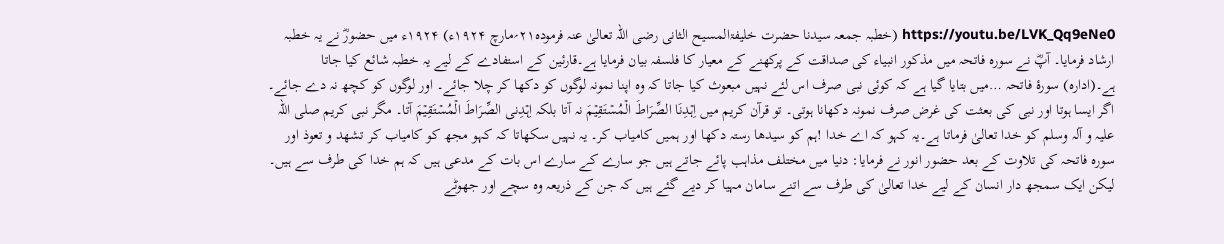https://youtu.be/LVK_Qq9eNe0 (خطبہ جمعہ سیدنا حضرت خلیفۃالمسیح الثانی رضی اللہ تعالیٰ عنہ فرمودہ۲۱؍مارچ ۱۹۲۴ء) ۱۹۲۴ء میں حضورؓ نے یہ خطبہ ارشاد فرمایا۔ آپؓ نے سورہ فاتحہ میں مذکور انبیاء کی صداقت کے پرکھنے کے معیار کا فلسفہ بیان فرمایا ہے۔قارئین کے استفادے کے لیے یہ خطبہ شائع کیا جاتا ہے۔(ادارہ) سورۂ فاتحہ …میں بتایا گیا ہے کہ کوئی نبی صرف اس لئے نہیں مبعوث کیا جاتا کہ وہ اپنا نمونہ لوگوں کو دکھا کر چلا جائے۔ اور لوگوں کو کچھ نہ دے جائے۔ اگر ایسا ہوتا اور نبی کی بعثت کی غرض صرف نمونہ دکھانا ہوتی۔ تو قرآن کریم میں اِہۡدِنَا الصِّرَاطَ الۡمُسۡتَقِیۡمَ نہ آتا بلکہ اِہۡدِنی الصِّرَاطَ الۡمُسۡتَقِیۡمَ آتا۔ مگر نبی کریم صلی اللہ علیہ و آلہ وسلم کو خدا تعالیٰ فرماتا ہے۔یہ کہو کہ اے خدا !ہم کو سیدھا رستہ دکھا اور ہمیں کامیاب کر۔ یہ نہیں سکھاتا کہ کہو مجھ کو کامیاب کر تشهد و تعوذ اور سورہ فاتحہ کی تلاوت کے بعد حضور انور نے فرمایا: دنیا میں مختلف مذاہب پائے جاتے ہیں جو سارے کے سارے اس بات کے مدعی ہیں کہ ہم خدا کی طرف سے ہیں۔ لیکن ایک سمجھ دار انسان کے لیے خدا تعالیٰ کی طرف سے اتنے سامان مہیا کر دیے گئے ہیں کہ جن کے ذریعہ وہ سچے اور جھوٹے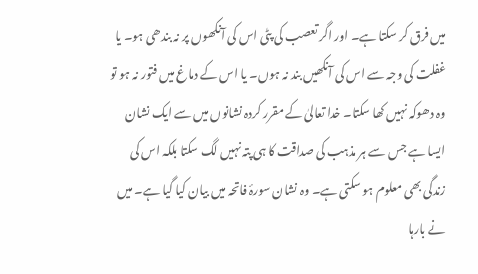میں فرق کر سکتا ہے۔ اور اگر تعصب کی پٹی اس کی آنکھوں پر نہ بندھی ہو۔ یا غفلت کی وجہ سے اس کی آنکھیں بند نہ ہوں۔ یا اس کے دماغ میں فتور نہ ہو تو وہ دھوکہ نہیں کھا سکتا۔ خدا تعالیٰ کے مقرر کردہ نشانوں میں سے ایک نشان ایسا ہے جس سے ہر مذہب کی صداقت کا ہی پتہ نہیں لگ سکتا بلکہ اس کی زندگی بھی معلوم ہو سکتی ہے۔ وہ نشان سورۂ فاتحہ میں بیان کیا گیا ہے۔ میں نے بارہا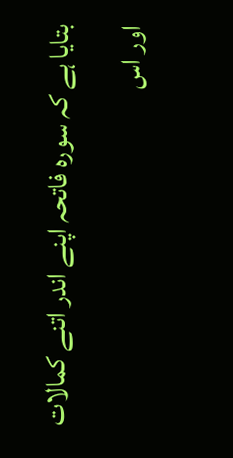بتایا ہے کہ سورہ فاتحہ اپنے اندر اتنے کمالات اور اس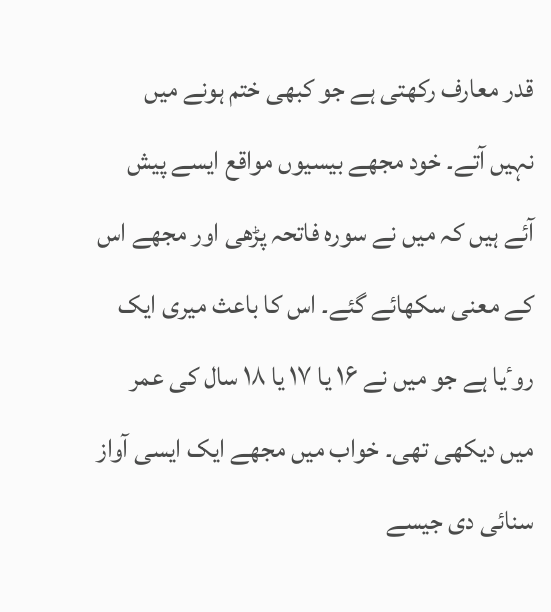قدر معارف رکھتی ہے جو کبھی ختم ہونے میں نہیں آتے۔ خود مجھے بیسیوں مواقع ایسے پیش آئے ہیں کہ میں نے سورہ فاتحہ پڑھی اور مجھے اس کے معنی سکھائے گئے۔ اس کا باعث میری ایک روٴیا ہے جو میں نے ۱۶ یا ۱۷ یا ۱۸ سال کی عمر میں دیکھی تھی۔ خواب میں مجھے ایک ایسی آواز سنائی دی جیسے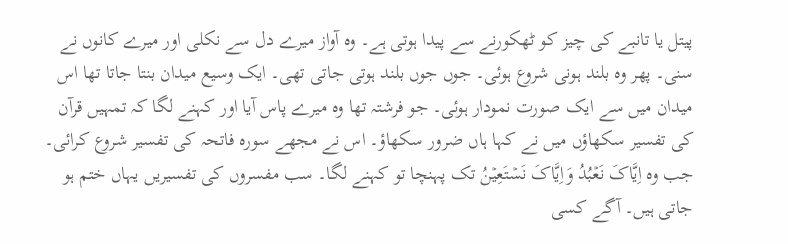پیتل یا تانبے کی چیز کو ٹھکورنے سے پیدا ہوتی ہے۔ وہ آواز میرے دل سے نکلی اور میرے کانوں نے سنی۔ پھر وہ بلند ہونی شروع ہوئی۔ جوں جوں بلند ہوتی جاتی تھی۔ ایک وسیع میدان بنتا جاتا تھا اس میدان میں سے ایک صورت نمودار ہوئی۔ جو فرشتہ تھا وہ میرے پاس آیا اور کہنے لگا کہ تمہیں قرآن کی تفسیر سکھاؤں میں نے کہا ہاں ضرور سکھاؤ۔ اس نے مجھے سورہ فاتحہ کی تفسیر شروع کرائی۔ جب وہ اِیَّاکَ نَعۡبُدُ وَاِیَّاکَ نَسۡتَعِیۡنُ تک پہنچا تو کہنے لگا۔ سب مفسروں کی تفسیریں یہاں ختم ہو جاتی ہیں۔ آگے کسی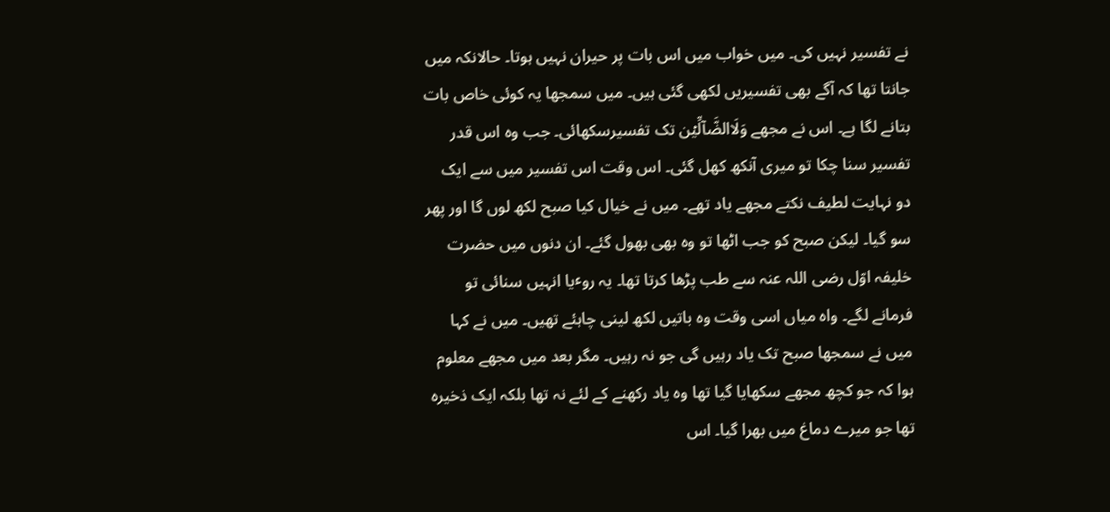نے تفسیر نہیں کی۔ میں خواب میں اس بات پر حیران نہیں ہوتا۔ حالانکہ میں جانتا تھا کہ آگے بھی تفسیریں لکھی گئی ہیں۔ میں سمجھا یہ کوئی خاص بات بتانے لگا ہے۔ اس نے مجھے وَلَاالضَّآلِّیۡن تک تفسیرسکھائی۔ جب وہ اس قدر تفسیر سنا چکا تو میری آنکھ کھل گئی۔ اس وقت اس تفسیر میں سے ایک دو نہایت لطیف نکتے مجھے یاد تھے۔ میں نے خیال کیا صبح لکھ لوں گا اور پھر سو گیا۔ لیکن صبح کو جب اٹھا تو وہ بھی بھول گئے۔ ان دنوں میں حضرت خلیفہ اوّل رضی اللہ عنہ سے طب پڑھا کرتا تھا۔ یہ روٴیا انہیں سنائی تو فرمانے لگے۔ واہ میاں اسی وقت وہ باتیں لکھ لینی چاہئے تھیں۔ میں نے کہا میں نے سمجھا صبح تک یاد رہیں گی جو نہ رہیں۔ مگر بعد میں مجھے معلوم ہوا کہ جو کچھ مجھے سکھایا گیا تھا وہ یاد رکھنے کے لئے نہ تھا بلکہ ایک ذخیرہ تھا جو میرے دماغ میں بھرا گیا۔ اس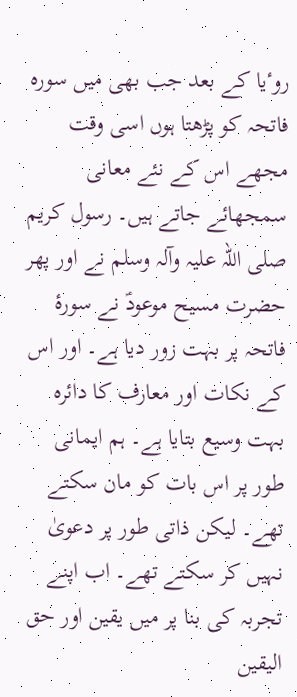روٴیا کے بعد جب بھی میں سورہ فاتحہ کو پڑھتا ہوں اسی وقت مجھے اس کے نئے معانی سمجھائے جاتے ہیں۔ رسول کریم صلی اللہ علیہ وآلہ وسلم نے اور پھر حضرت مسیح موعودؑ نے سورۂ فاتحہ پر بہت زور دیا ہے۔ اور اس کے نکات اور معارف کا دائرہ بہت وسیع بتایا ہے۔ ہم ایمانی طور پر اس بات کو مان سکتے تھے۔ لیکن ذاتی طور پر دعویٰ نہیں کر سکتے تھے۔ اب اپنے تجربہ کی بنا پر میں یقین اور حق الیقین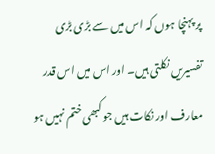پر پہنچا ہوں کہ اس میں سے بڑی بڑی تفسیریں نکلتی ہیں۔ اور اس میں اس قدر معارف اور نکات ہیں جو کبھی ختم نہیں ہو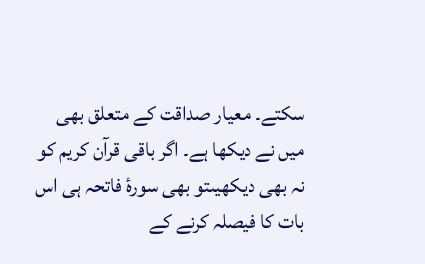سکتے۔ معیار صداقت کے متعلق بھی میں نے دیکھا ہے۔ اگر باقی قرآن کریم کو نہ بھی دیکھیںتو بھی سورۂ فاتحہ ہی اس بات کا فیصلہ کرنے کے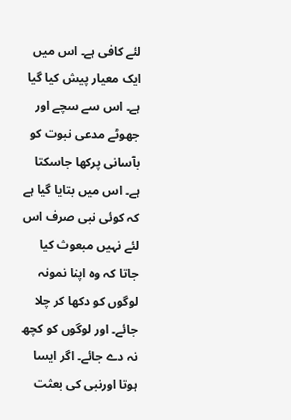لئے کافی ہے۔ اس میں ایک معیار پیش کیا گیا ہے۔ اس سے سچے اور جھوٹے مدعی نبوت کو بآسانی پرکھا جاسکتا ہے۔ اس میں بتایا گیا ہے کہ کوئی نبی صرف اس لئے نہیں مبعوث کیا جاتا کہ وہ اپنا نمونہ لوگوں کو دکھا کر چلا جائے۔ اور لوگوں کو کچھ نہ دے جائے۔ اگر ایسا ہوتا اورنبی کی بعثت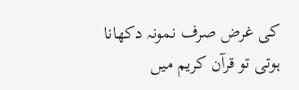کی غرض صرف نمونہ دکھانا ہوتی تو قرآن کریم میں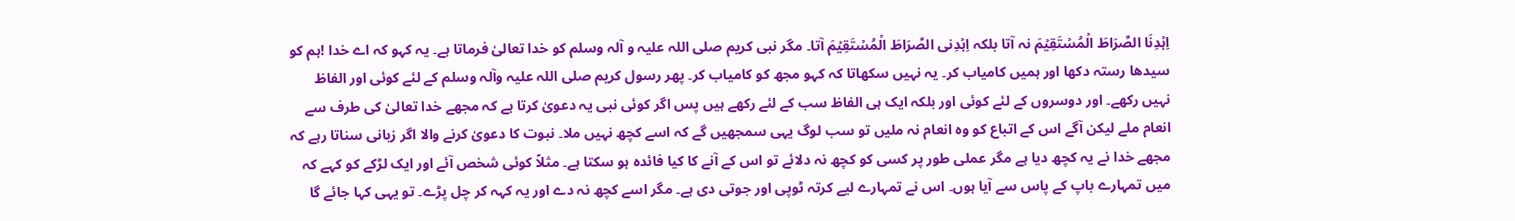اِہۡدِنَا الصِّرَاطَ الۡمُسۡتَقِیۡمَ نہ آتا بلکہ اِہۡدِنی الصِّرَاطَ الۡمُسۡتَقِیۡمَ آتا۔ مگر نبی کریم صلی اللہ علیہ و آلہ وسلم کو خدا تعالیٰ فرماتا ہے۔ یہ کہو کہ اے خدا !ہم کو سیدھا رستہ دکھا اور ہمیں کامیاب کر۔ یہ نہیں سکھاتا کہ کہو مجھ کو کامیاب کر۔ پھر رسول کریم صلی اللہ علیہ وآلہ وسلم کے لئے کوئی اور الفاظ نہیں رکھے۔ اور دوسروں کے لئے کوئی اور بلکہ ایک ہی الفاظ سب کے لئے رکھے ہیں پس اگر کوئی نبی یہ دعویٰ کرتا ہے کہ مجھے خدا تعالیٰ کی طرف سے انعام ملے لیکن آگے اس کے اتباع کو وہ انعام نہ ملیں تو سب لوگ یہی سمجھیں گے کہ اسے کچھ نہیں ملا۔ نبوت کا دعویٰ کرنے والا اگر زبانی سناتا رہے کہ مجھے خدا نے یہ کچھ دیا ہے مگر عملی طور پر کسی کو کچھ نہ دلائے تو اس کے آنے کا کیا فائدہ ہو سکتا ہے۔ مثلاً کوئی شخص آئے اور ایک لڑکے کو کہے کہ میں تمہارے باپ کے پاس سے آیا ہوں۔ اس نے تمہارے لیے کرتہ ٹوپی اور جوتی دی ہے۔ مگر اسے کچھ نہ دے اور یہ کہہ کر چل پڑے۔ تو یہی کہا جائے گا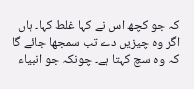کہ جو کچھ اس نے کہا غلط کہا۔ ہاں اگر وہ چیزیں دے تب سمجھا جائے گا کہ وہ سچ کہتا ہے۔ چونکہ جو انبیاء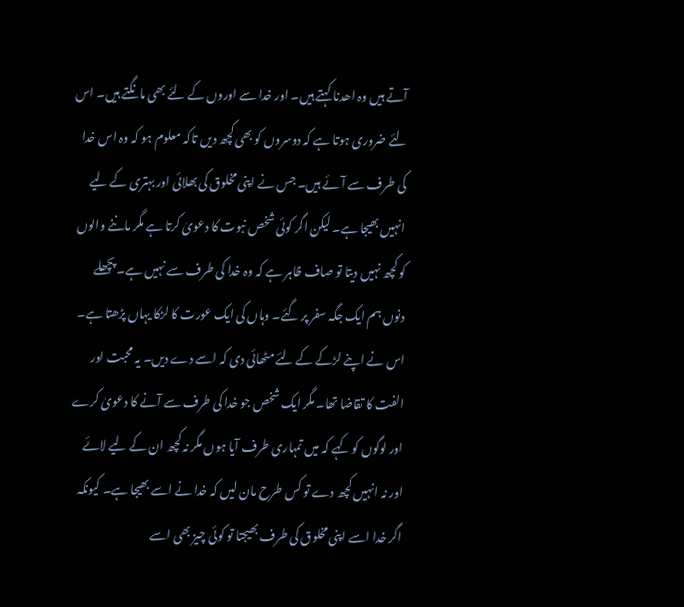آتے ہیں وہ اھدنا کہتے ہیں۔ اور خدا سے اوروں کے لئے بھی مانگتے ہیں۔ اس لئے ضروری ہوتا ہے کہ دوسروں کو بھی کچھ دیں تاکہ معلوم ہو کہ وہ اس خدا کی طرف سے آئے ہیں۔ جس نے اپنی مخلوق کی بھلائی اور بہتری کے لیے انہیں بھیجا ہے۔ لیکن اگر کوئی شخص نبوت کا دعویٰ کرتا ہے مگر ماننے والوں کو کچھ نہیں دیتا تو صاف ظاہر ہے کہ وہ خدا کی طرف سے نہیں ہے۔ پچھلے دنوں ہم ایک جگہ سفر پر گئے۔ وہاں کی ایک عورت کا لڑکا یہاں پڑھتا ہے۔ اس نے اپنے لڑکے کے لئے مٹھائی دی کہ اسے دے دیں۔ یہ محبت اور الفت کا تقاضا تھا۔ مگر ایک شخص جو خدا کی طرف سے آنے کا دعویٰ کرے اور لوگوں کو کہے کہ میں تمہاری طرف آیا ہوں مگر نہ کچھ ان کے لیے لائے اور نہ انہیں کچھ دے تو کس طرح مان لیں کہ خدا نے اسے بھیجا ہے۔ کیونکہ اگر خدا اسے اپنی مخلوق کی طرف بھیجتا تو کوئی چیز بھی اسے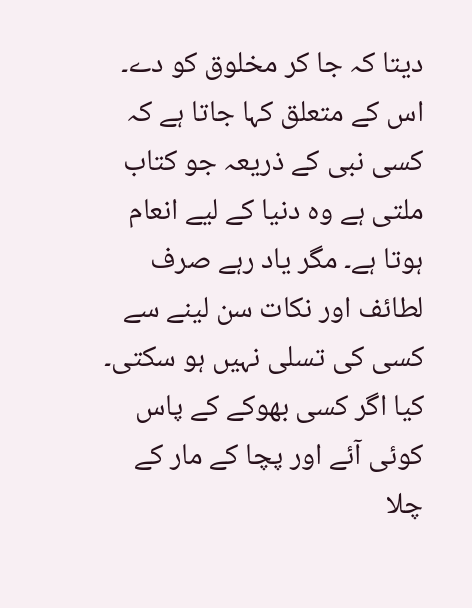دیتا کہ جا کر مخلوق کو دے۔ اس کے متعلق کہا جاتا ہے کہ کسی نبی کے ذریعہ جو کتاب ملتی ہے وہ دنیا کے لیے انعام ہوتا ہے۔ مگر یاد رہے صرف لطائف اور نکات سن لینے سے کسی کی تسلی نہیں ہو سکتی۔ کیا اگر کسی بھوکے کے پاس کوئی آئے اور پچا کے مار کے چلا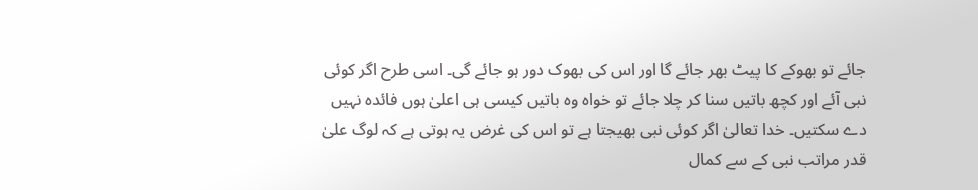جائے تو بھوکے کا پیٹ بھر جائے گا اور اس کی بھوک دور ہو جائے گی۔ اسی طرح اگر کوئی نبی آئے اور کچھ باتیں سنا کر چلا جائے تو خواہ وہ باتیں کیسی ہی اعلیٰ ہوں فائدہ نہیں دے سکتیں۔ خدا تعالیٰ اگر کوئی نبی بھیجتا ہے تو اس کی غرض یہ ہوتی ہے کہ لوگ علیٰ قدر مراتب نبی کے سے کمال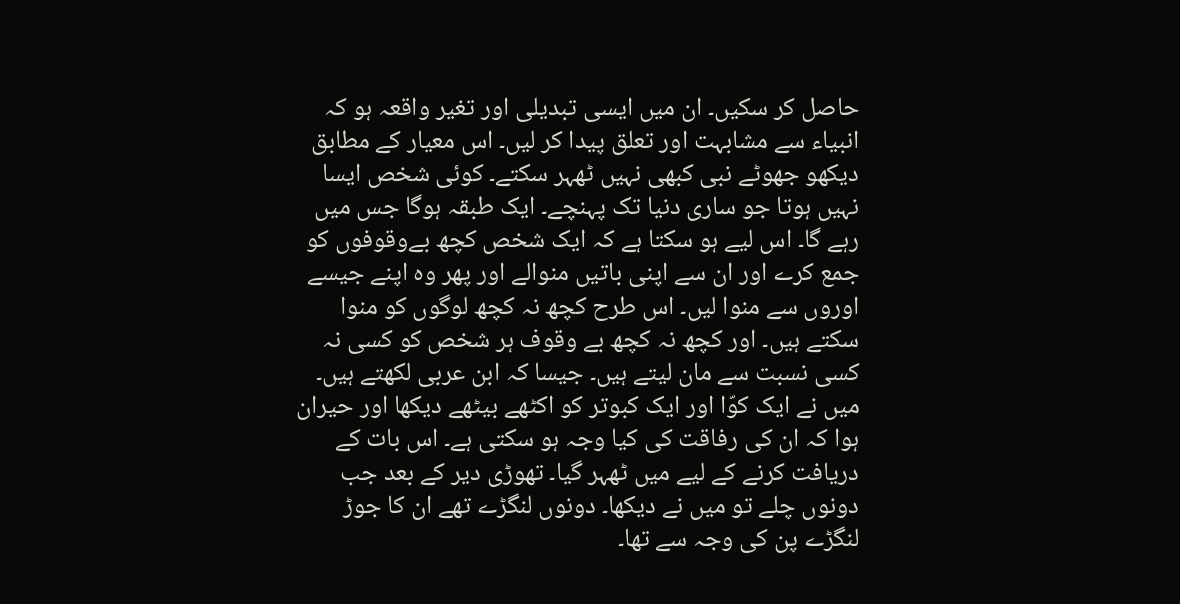حاصل کر سکیں۔ ان میں ایسی تبدیلی اور تغیر واقعہ ہو کہ انبیاء سے مشابہت اور تعلق پیدا کر لیں۔ اس معیار کے مطابق دیکھو جھوٹے نبی کبھی نہیں ٹھہر سکتے۔ کوئی شخص ایسا نہیں ہوتا جو ساری دنیا تک پہنچے۔ ایک طبقہ ہوگا جس میں رہے گا۔ اس لیے ہو سکتا ہے کہ ایک شخص کچھ بےوقوفوں کو جمع کرے اور ان سے اپنی باتیں منوالے اور پھر وہ اپنے جیسے اوروں سے منوا لیں۔ اس طرح کچھ نہ کچھ لوگوں کو منوا سکتے ہیں۔ اور کچھ نہ کچھ بے وقوف ہر شخص کو کسی نہ کسی نسبت سے مان لیتے ہیں۔ جیسا کہ ابن عربی لکھتے ہیں۔ میں نے ایک کوّا اور ایک کبوتر کو اکٹھے بیٹھے دیکھا اور حیران ہوا کہ ان کی رفاقت کی کیا وجہ ہو سکتی ہے۔ اس بات کے دریافت کرنے کے لیے میں ٹھہر گیا۔ تھوڑی دیر کے بعد جب دونوں چلے تو میں نے دیکھا۔ دونوں لنگڑے تھے ان کا جوڑ لنگڑے پن کی وجہ سے تھا۔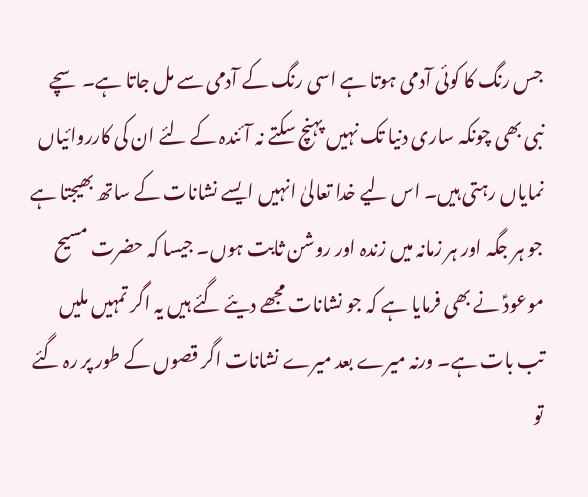جس رنگ کا کوئی آدمی ہوتا ہے اسی رنگ کے آدمی سے مل جاتا ہے۔ سچے نبی بھی چونکہ ساری دنیا تک نہیں پہنچ سکتے نہ آئندہ کے لئے ان کی کارروائیاں نمایاں رہتی ہیں۔ اس لیے خدا تعالیٰ انہیں ایسے نشانات کے ساتھ بھیجتا ہے جو ہر جگہ اور ہر زمانہ میں زندہ اور روشن ثابت ہوں۔ جیسا کہ حضرت مسیح موعودؑ نے بھی فرمایا ہے کہ جو نشانات مجھے دیئے گئے ہیں یہ اگر تمہیں ملیں تب بات ہے۔ ورنہ میرے بعد میرے نشانات اگر قصوں کے طور پر رہ گئے تو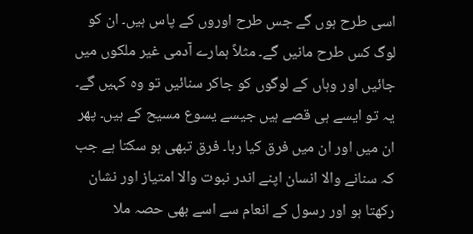اسی طرح ہوں گے جس طرح اوروں کے پاس ہیں۔ ان کو لوگ کس طرح مانیں گے۔ مثلاً ہمارے آدمی غیر ملکوں میں جائیں اور وہاں کے لوگوں کو جاکر سنائیں تو وہ کہیں گے۔ یہ تو ایسے ہی قصے ہیں جیسے یسوع مسیح کے ہیں۔ پھر ان میں اور ان میں فرق کیا رہا۔ فرق تبھی ہو سکتا ہے جب کہ سنانے والا انسان اپنے اندر نبوت والا امتیاز اور نشان رکھتا ہو اور رسول کے انعام سے اسے بھی حصہ ملا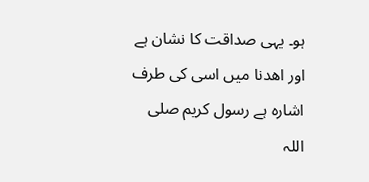ہو۔ یہی صداقت کا نشان ہے اور اھدنا میں اسی کی طرف اشارہ ہے رسول کریم صلی اللہ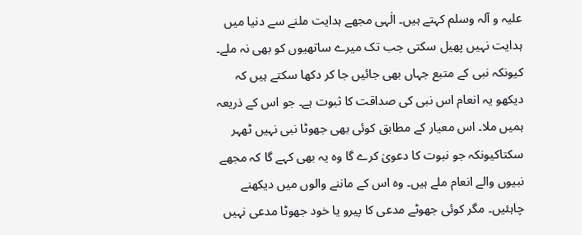علیہ و آلہ وسلم کہتے ہیں۔ الٰہی مجھے ہدایت ملنے سے دنیا میں ہدایت نہیں پھیل سکتی جب تک میرے ساتھیوں کو بھی نہ ملے۔ کیونکہ نبی کے متبع جہاں بھی جائیں جا کر دکھا سکتے ہیں کہ دیکھو یہ انعام اس نبی کی صداقت کا ثبوت ہے۔ جو اس کے ذریعہ ہمیں ملا۔ اس معیار کے مطابق کوئی بھی جھوٹا نبی نہیں ٹھہر سکتاکیونکہ جو نبوت کا دعویٰ کرے گا وہ یہ بھی کہے گا کہ مجھے نبیوں والے انعام ملے ہیں۔ وہ اس کے ماننے والوں میں دیکھنے چاہئیں۔ مگر کوئی جھوٹے مدعی کا پیرو یا خود جھوٹا مدعی نہیں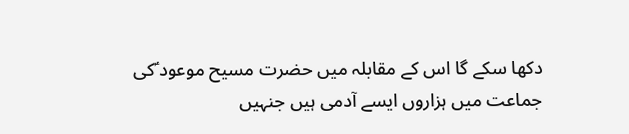دکھا سکے گا اس کے مقابلہ میں حضرت مسیح موعود ؑکی جماعت میں ہزاروں ایسے آدمی ہیں جنہیں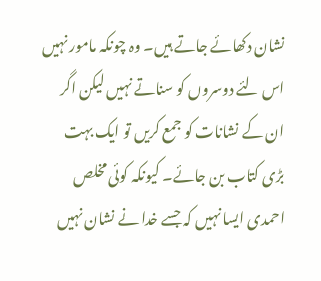نشان دکھائے جاتے ہیں۔ وہ چونکہ مامور نہیں اس لئے دوسروں کو سناتے نہیں لیکن اگر ان کے نشانات کو جمع کریں تو ایک بہت بڑی کتاب بن جائے۔ کیونکہ کوئی مخلص احمدی ایسا نہیں کہ جسے خدا نے نشان نہیں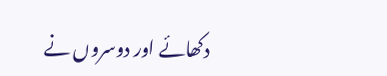دکھائے اور دوسروں نے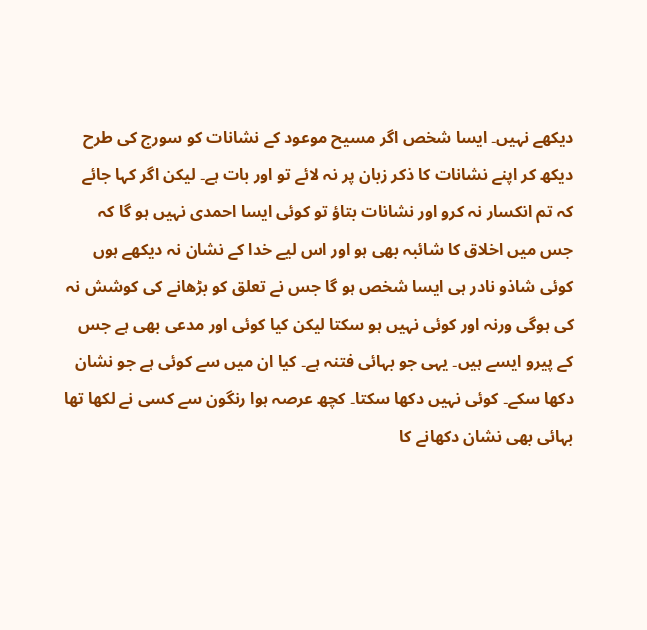دیکھے نہیں۔ ایسا شخص اگر مسیح موعود کے نشانات کو سورج کی طرح دیکھ کر اپنے نشانات کا ذکر زبان پر نہ لائے تو اور بات ہے۔ لیکن اگر کہا جائے کہ تم انکسار نہ کرو اور نشانات بتاؤ تو کوئی ایسا احمدی نہیں ہو گا کہ جس میں اخلاق کا شائبہ بھی ہو اور اس لیے خدا کے نشان نہ دیکھے ہوں کوئی شاذو نادر ہی ایسا شخص ہو گا جس نے تعلق کو بڑھانے کی کوشش نہ کی ہوگی ورنہ اور کوئی نہیں ہو سکتا لیکن کیا کوئی اور مدعی بھی ہے جس کے پیرو ایسے ہیں۔ یہی جو بہائی فتنہ ہے۔ کیا ان میں سے کوئی ہے جو نشان دکھا سکے۔ کوئی نہیں دکھا سکتا۔ کچھ عرصہ ہوا رنگون سے کسی نے لکھا تھا بہائی بھی نشان دکھانے کا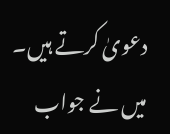دعویٰ کرتے ہیں۔ میں نے جواب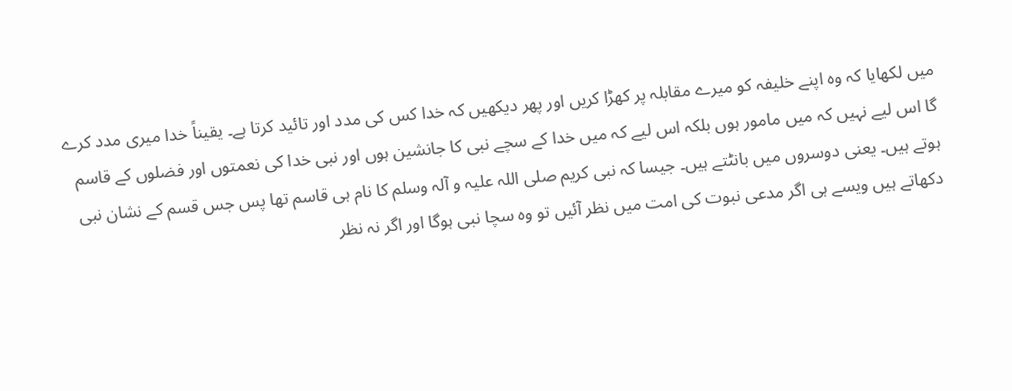میں لکھایا کہ وہ اپنے خلیفہ کو میرے مقابلہ پر کھڑا کریں اور پھر دیکھیں کہ خدا کس کی مدد اور تائید کرتا ہے۔ یقیناً خدا میری مدد کرے گا اس لیے نہیں کہ میں مامور ہوں بلکہ اس لیے کہ میں خدا کے سچے نبی کا جانشین ہوں اور نبی خدا کی نعمتوں اور فضلوں کے قاسم ہوتے ہیں۔ یعنی دوسروں میں بانٹتے ہیں۔ جیسا کہ نبی کریم صلی اللہ علیہ و آلہ وسلم کا نام ہی قاسم تھا پس جس قسم کے نشان نبی دکھاتے ہیں ویسے ہی اگر مدعی نبوت کی امت میں نظر آئیں تو وہ سچا نبی ہوگا اور اگر نہ نظر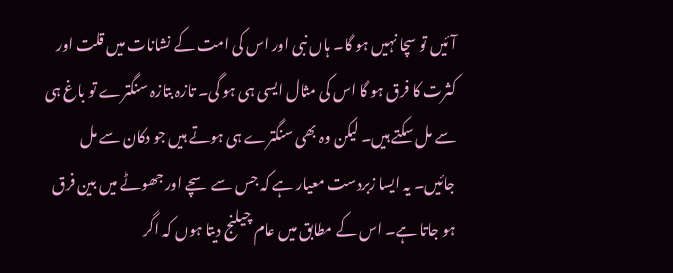آئیں تو سچا نہیں ہو گا۔ ہاں نبی اور اس کی امت کے نشانات میں قلت اور کثرت کا فرق ہو گا اس کی مثال ایسی ہی ہو گی۔ تازہ بتازہ سنگترے تو باغ ہی سے مل سکتے ہیں۔ لیکن وہ بھی سنگترے ہی ہوتے ہیں جو دکان سے مل جائیں۔ یہ ایسا زبردست معیار ہے کہ جس سے سچے اور جھوٹے میں بین فرق ہو جاتا ہے۔ اس کے مطابق میں عام چیلنج دیتا ہوں کہ اگر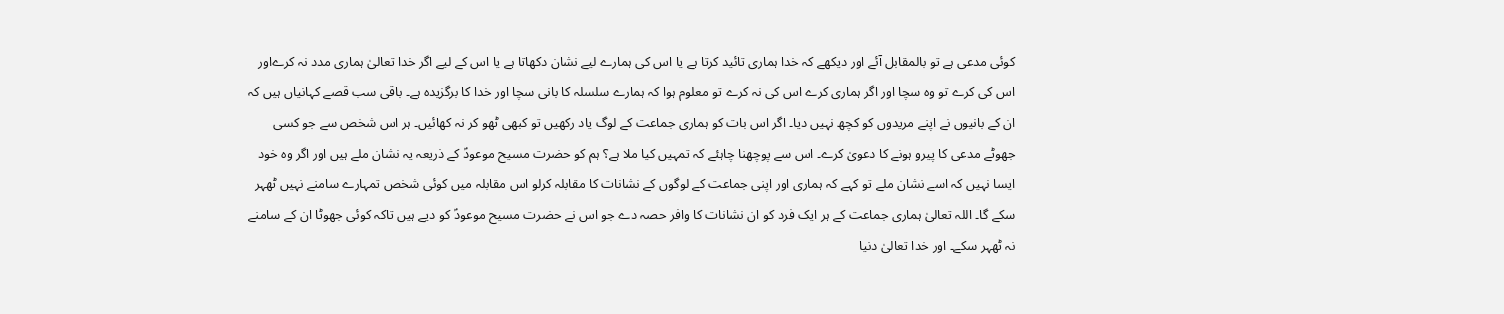کوئی مدعی ہے تو بالمقابل آئے اور دیکھے کہ خدا ہماری تائید کرتا ہے یا اس کی ہمارے لیے نشان دکھاتا ہے یا اس کے لیے اگر خدا تعالیٰ ہماری مدد نہ کرےاور اس کی کرے تو وہ سچا اور اگر ہماری کرے اس کی نہ کرے تو معلوم ہوا کہ ہمارے سلسلہ کا بانی سچا اور خدا کا برگزیدہ ہے۔ باقی سب قصے کہانیاں ہیں کہ ان کے بانیوں نے اپنے مریدوں کو کچھ نہیں دیا۔ اگر اس بات کو ہماری جماعت کے لوگ یاد رکھیں تو کبھی ٹھو کر نہ کھائیں۔ ہر اس شخص سے جو کسی جھوٹے مدعی کا پیرو ہونے کا دعویٰ کرے۔ اس سے پوچھنا چاہئے کہ تمہیں کیا ملا ہے؟ ہم کو حضرت مسیح موعودؑ کے ذریعہ یہ نشان ملے ہیں اور اگر وہ خود ایسا نہیں کہ اسے نشان ملے تو کہے کہ ہماری اور اپنی جماعت کے لوگوں کے نشانات کا مقابلہ کرلو اس مقابلہ میں کوئی شخص تمہارے سامنے نہیں ٹھہر سکے گا۔ اللہ تعالیٰ ہماری جماعت کے ہر ایک فرد کو ان نشانات کا وافر حصہ دے جو اس نے حضرت مسیح موعودؑ کو دیے ہیں تاکہ کوئی جھوٹا ان کے سامنے نہ ٹھہر سکے۔ اور خدا تعالیٰ دنیا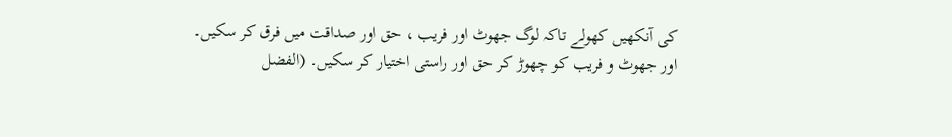کی آنکھیں کھولے تاکہ لوگ جھوٹ اور فریب ، حق اور صداقت میں فرق کر سکیں۔ اور جھوٹ و فریب کو چھوڑ کر حق اور راستی اختیار کر سکیں۔ (الفضل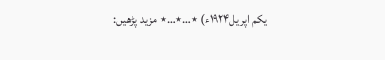یکم اپریل۱۹۲۴ء) ٭…٭…٭ مزید پڑھیں: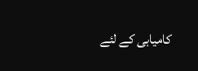کامیابی کے لئے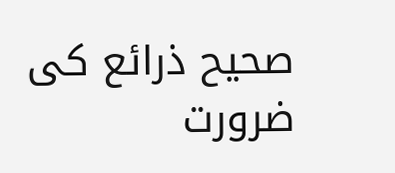صحیح ذرائع کی ضرورت